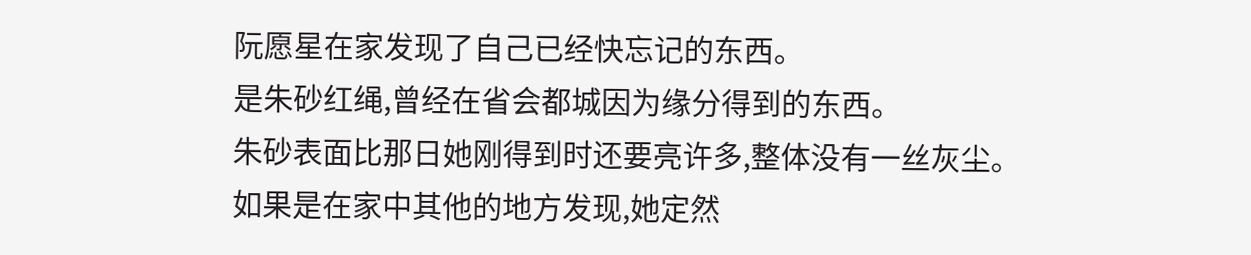阮愿星在家发现了自己已经快忘记的东西。
是朱砂红绳,曾经在省会都城因为缘分得到的东西。
朱砂表面比那日她刚得到时还要亮许多,整体没有一丝灰尘。
如果是在家中其他的地方发现,她定然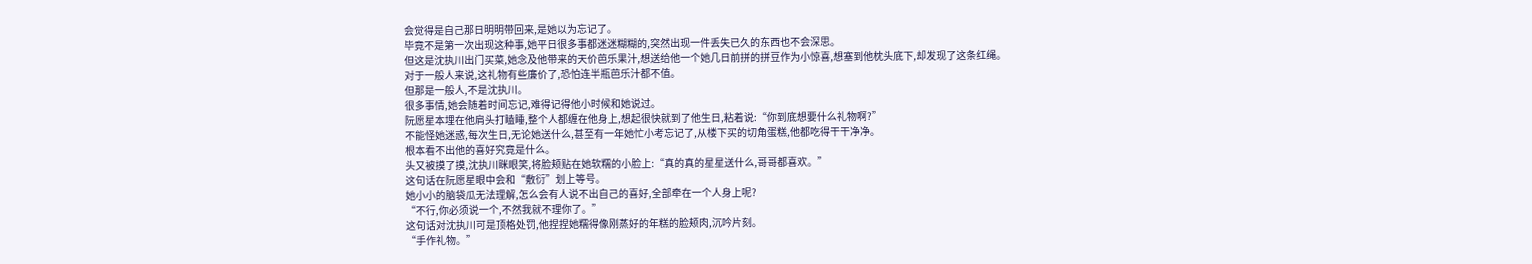会觉得是自己那日明明带回来,是她以为忘记了。
毕竟不是第一次出现这种事,她平日很多事都迷迷糊糊的,突然出现一件丢失已久的东西也不会深思。
但这是沈执川出门买菜,她念及他带来的天价芭乐果汁,想送给他一个她几日前拼的拼豆作为小惊喜,想塞到他枕头底下,却发现了这条红绳。
对于一般人来说,这礼物有些廉价了,恐怕连半瓶芭乐汁都不值。
但那是一般人,不是沈执川。
很多事情,她会随着时间忘记,难得记得他小时候和她说过。
阮愿星本埋在他肩头打瞌睡,整个人都缠在他身上,想起很快就到了他生日,粘着说:“你到底想要什么礼物啊?”
不能怪她迷惑,每次生日,无论她送什么,甚至有一年她忙小考忘记了,从楼下买的切角蛋糕,他都吃得干干净净。
根本看不出他的喜好究竟是什么。
头又被摸了摸,沈执川眯眼笑,将脸颊贴在她软糯的小脸上:“真的真的星星送什么,哥哥都喜欢。”
这句话在阮愿星眼中会和“敷衍”划上等号。
她小小的脑袋瓜无法理解,怎么会有人说不出自己的喜好,全部牵在一个人身上呢?
“不行,你必须说一个,不然我就不理你了。”
这句话对沈执川可是顶格处罚,他捏捏她糯得像刚蒸好的年糕的脸颊肉,沉吟片刻。
“手作礼物。”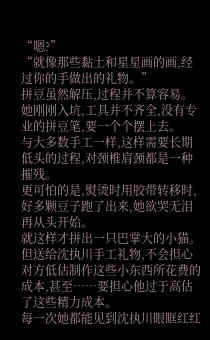“嗯?”
“就像那些黏土和星星画的画,经过你的手做出的礼物。”
拼豆虽然解压,过程并不算容易。
她刚刚入坑,工具并不齐全,没有专业的拼豆笔,要一个个摆上去。
与大多数手工一样,这样需要长期低头的过程,对颈椎肩颈都是一种摧残。
更可怕的是,熨烫时用胶带转移时,好多颗豆子跑了出来,她欲哭无泪再从头开始。
就这样才拼出一只巴掌大的小猫。
但送给沈执川手工礼物,不会担心对方低估制作这些小东西所花费的成本,甚至……要担心他过于高估了这些精力成本。
每一次她都能见到沈执川眼眶红红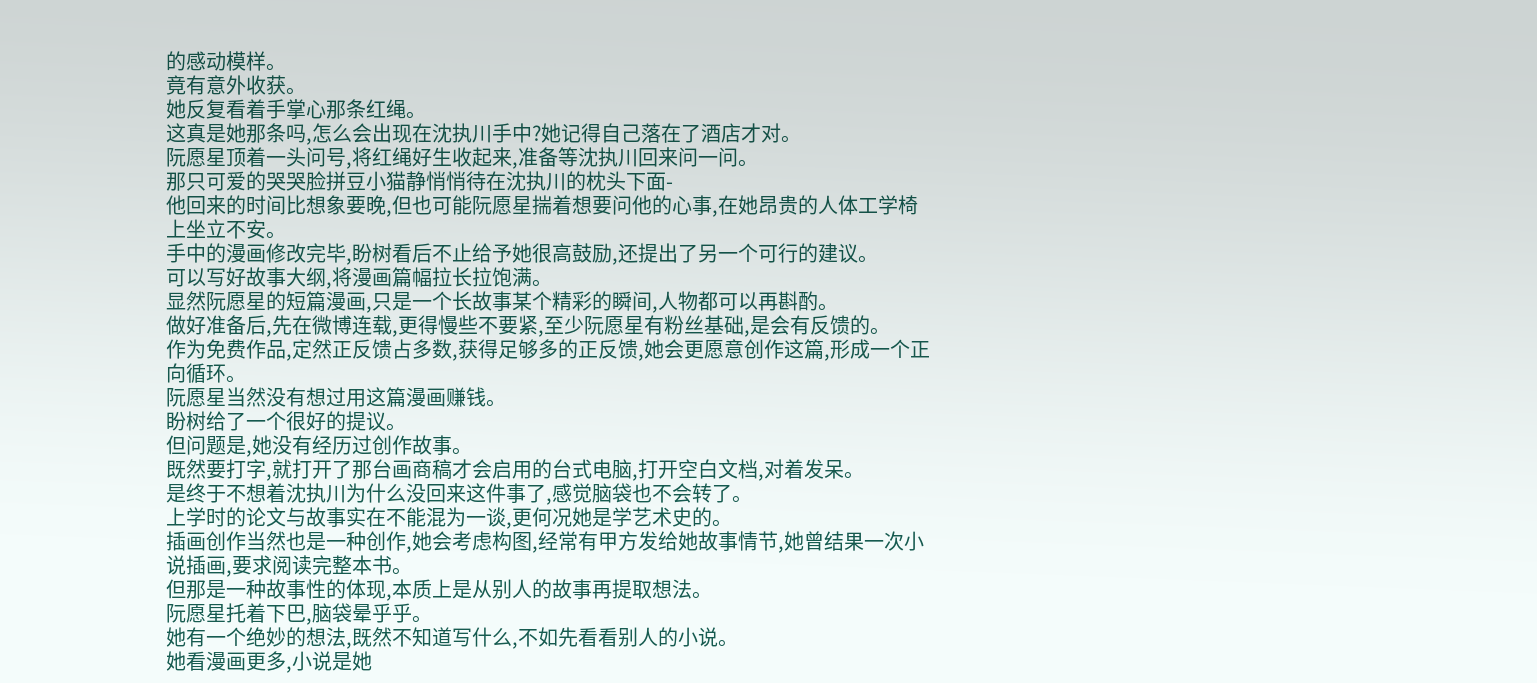的感动模样。
竟有意外收获。
她反复看着手掌心那条红绳。
这真是她那条吗,怎么会出现在沈执川手中?她记得自己落在了酒店才对。
阮愿星顶着一头问号,将红绳好生收起来,准备等沈执川回来问一问。
那只可爱的哭哭脸拼豆小猫静悄悄待在沈执川的枕头下面-
他回来的时间比想象要晚,但也可能阮愿星揣着想要问他的心事,在她昂贵的人体工学椅上坐立不安。
手中的漫画修改完毕,盼树看后不止给予她很高鼓励,还提出了另一个可行的建议。
可以写好故事大纲,将漫画篇幅拉长拉饱满。
显然阮愿星的短篇漫画,只是一个长故事某个精彩的瞬间,人物都可以再斟酌。
做好准备后,先在微博连载,更得慢些不要紧,至少阮愿星有粉丝基础,是会有反馈的。
作为免费作品,定然正反馈占多数,获得足够多的正反馈,她会更愿意创作这篇,形成一个正向循环。
阮愿星当然没有想过用这篇漫画赚钱。
盼树给了一个很好的提议。
但问题是,她没有经历过创作故事。
既然要打字,就打开了那台画商稿才会启用的台式电脑,打开空白文档,对着发呆。
是终于不想着沈执川为什么没回来这件事了,感觉脑袋也不会转了。
上学时的论文与故事实在不能混为一谈,更何况她是学艺术史的。
插画创作当然也是一种创作,她会考虑构图,经常有甲方发给她故事情节,她曾结果一次小说插画,要求阅读完整本书。
但那是一种故事性的体现,本质上是从别人的故事再提取想法。
阮愿星托着下巴,脑袋晕乎乎。
她有一个绝妙的想法,既然不知道写什么,不如先看看别人的小说。
她看漫画更多,小说是她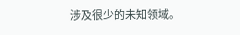涉及很少的未知领域。